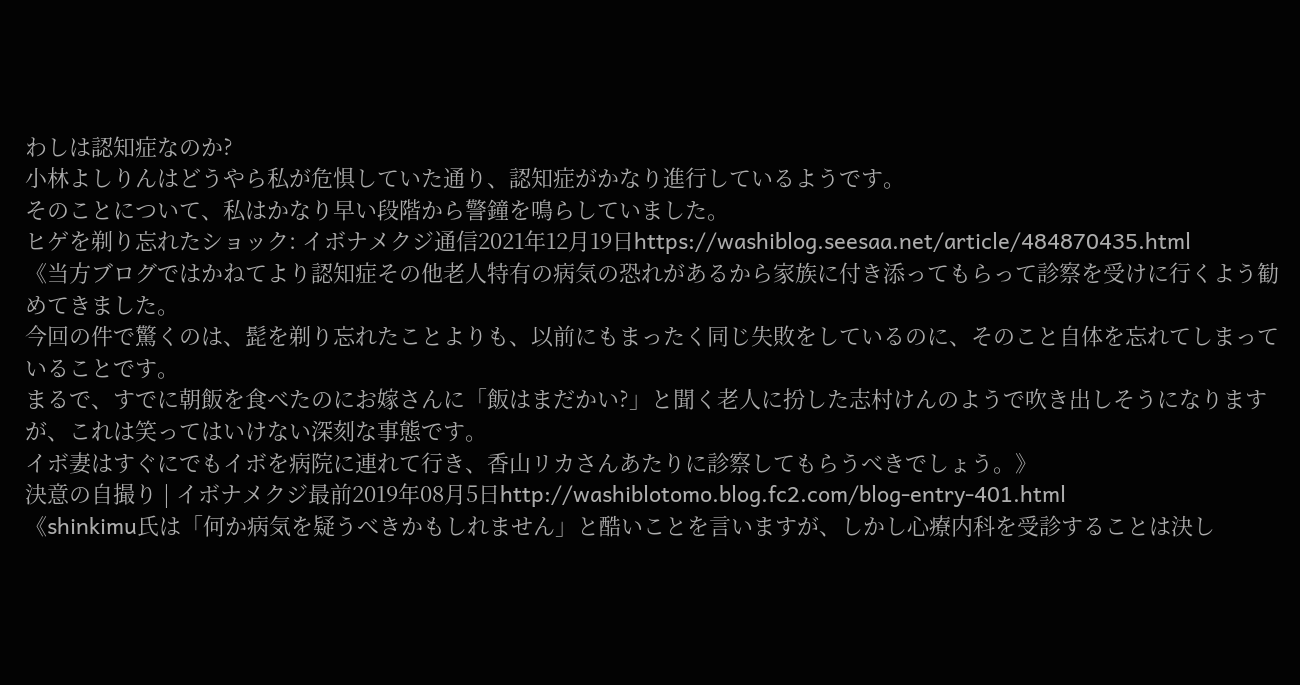わしは認知症なのか?
小林よしりんはどうやら私が危惧していた通り、認知症がかなり進行しているようです。
そのことについて、私はかなり早い段階から警鐘を鳴らしていました。
ヒゲを剃り忘れたショック: イボナメクジ通信2021年12月19日https://washiblog.seesaa.net/article/484870435.html
《当方ブログではかねてより認知症その他老人特有の病気の恐れがあるから家族に付き添ってもらって診察を受けに行くよう勧めてきました。
今回の件で驚くのは、髭を剃り忘れたことよりも、以前にもまったく同じ失敗をしているのに、そのこと自体を忘れてしまっていることです。
まるで、すでに朝飯を食べたのにお嫁さんに「飯はまだかい?」と聞く老人に扮した志村けんのようで吹き出しそうになりますが、これは笑ってはいけない深刻な事態です。
イボ妻はすぐにでもイボを病院に連れて行き、香山リカさんあたりに診察してもらうべきでしょう。》
決意の自撮り | イボナメクジ最前2019年08月5日http://washiblotomo.blog.fc2.com/blog-entry-401.html
《shinkimu氏は「何か病気を疑うべきかもしれません」と酷いことを言いますが、しかし心療内科を受診することは決し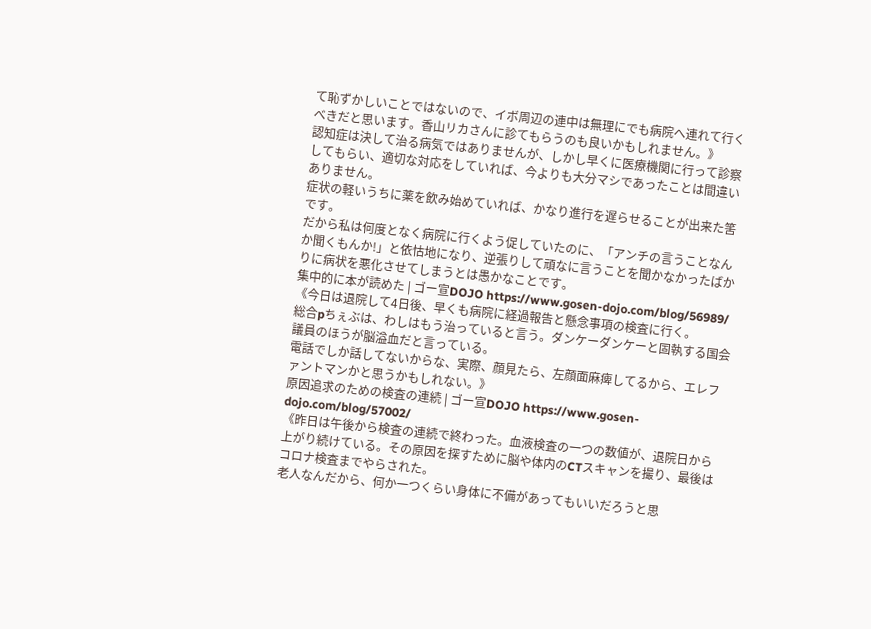て恥ずかしいことではないので、イボ周辺の連中は無理にでも病院へ連れて行くべきだと思います。香山リカさんに診てもらうのも良いかもしれません。》
認知症は決して治る病気ではありませんが、しかし早くに医療機関に行って診察してもらい、適切な対応をしていれば、今よりも大分マシであったことは間違いありません。
症状の軽いうちに薬を飲み始めていれば、かなり進行を遅らせることが出来た筈です。
だから私は何度となく病院に行くよう促していたのに、「アンチの言うことなんか聞くもんか!」と依怙地になり、逆張りして頑なに言うことを聞かなかったばかりに病状を悪化させてしまうとは愚かなことです。
集中的に本が読めた | ゴー宣DOJO https://www.gosen-dojo.com/blog/56989/
《今日は退院して4日後、早くも病院に経過報告と懸念事項の検査に行く。
総合pちぇぶは、わしはもう治っていると言う。ダンケーダンケーと固執する国会議員のほうが脳溢血だと言っている。
電話でしか話してないからな、実際、顔見たら、左顔面麻痺してるから、エレファントマンかと思うかもしれない。》
原因追求のための検査の連続 | ゴー宣DOJO https://www.gosen-dojo.com/blog/57002/
《昨日は午後から検査の連続で終わった。血液検査の一つの数値が、退院日から上がり続けている。その原因を探すために脳や体内のCTスキャンを撮り、最後はコロナ検査までやらされた。
老人なんだから、何か一つくらい身体に不備があってもいいだろうと思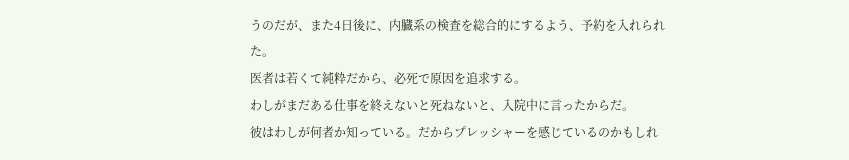うのだが、また4日後に、内臓系の検査を総合的にするよう、予約を入れられた。
医者は若くて純粋だから、必死で原因を追求する。
わしがまだある仕事を終えないと死ねないと、入院中に言ったからだ。
彼はわしが何者か知っている。だからプレッシャーを感じているのかもしれ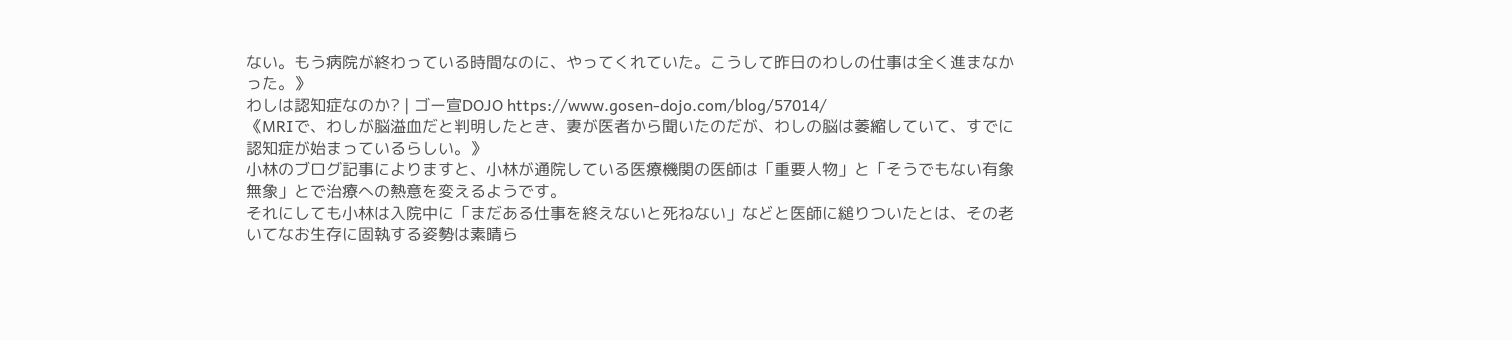ない。もう病院が終わっている時間なのに、やってくれていた。こうして昨日のわしの仕事は全く進まなかった。》
わしは認知症なのか? | ゴー宣DOJO https://www.gosen-dojo.com/blog/57014/
《MRIで、わしが脳溢血だと判明したとき、妻が医者から聞いたのだが、わしの脳は萎縮していて、すでに認知症が始まっているらしい。》
小林のブログ記事によりますと、小林が通院している医療機関の医師は「重要人物」と「そうでもない有象無象」とで治療への熱意を変えるようです。
それにしても小林は入院中に「まだある仕事を終えないと死ねない」などと医師に縋りついたとは、その老いてなお生存に固執する姿勢は素晴ら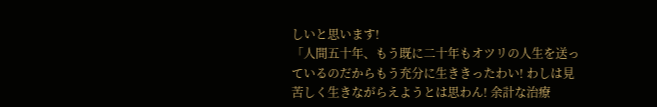しいと思います!
「人間五十年、もう既に二十年もオツリの人生を送っているのだからもう充分に生ききったわい! わしは見苦しく生きながらえようとは思わん! 余計な治療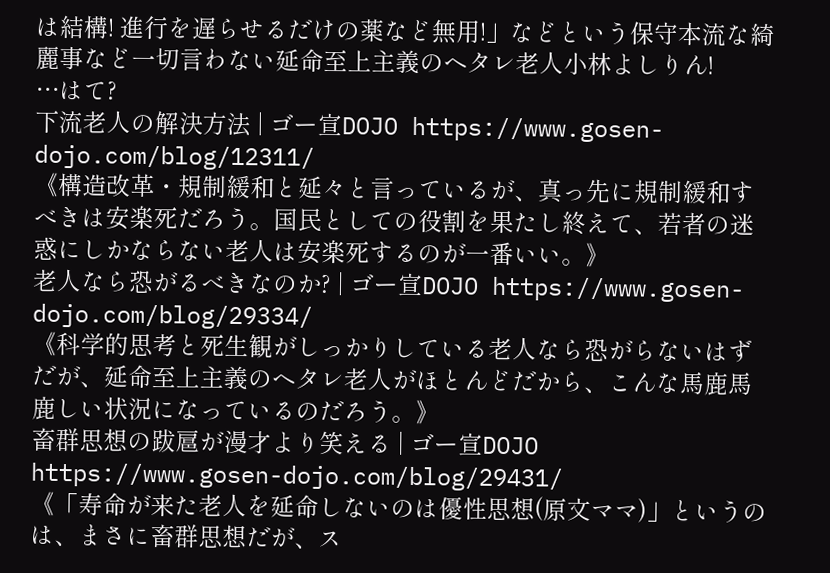は結構! 進行を遅らせるだけの薬など無用!」などという保守本流な綺麗事など一切言わない延命至上主義のヘタレ老人小林よしりん!
…はて?
下流老人の解決方法 | ゴー宣DOJO https://www.gosen-dojo.com/blog/12311/
《構造改革・規制緩和と延々と言っているが、真っ先に規制緩和すべきは安楽死だろう。国民としての役割を果たし終えて、若者の迷惑にしかならない老人は安楽死するのが一番いい。》
老人なら恐がるべきなのか? | ゴー宣DOJO https://www.gosen-dojo.com/blog/29334/
《科学的思考と死生観がしっかりしている老人なら恐がらないはずだが、延命至上主義のヘタレ老人がほとんどだから、こんな馬鹿馬鹿しい状況になっているのだろう。》
畜群思想の跋扈が漫才より笑える | ゴー宣DOJO https://www.gosen-dojo.com/blog/29431/
《「寿命が来た老人を延命しないのは優性思想(原文ママ)」というのは、まさに畜群思想だが、ス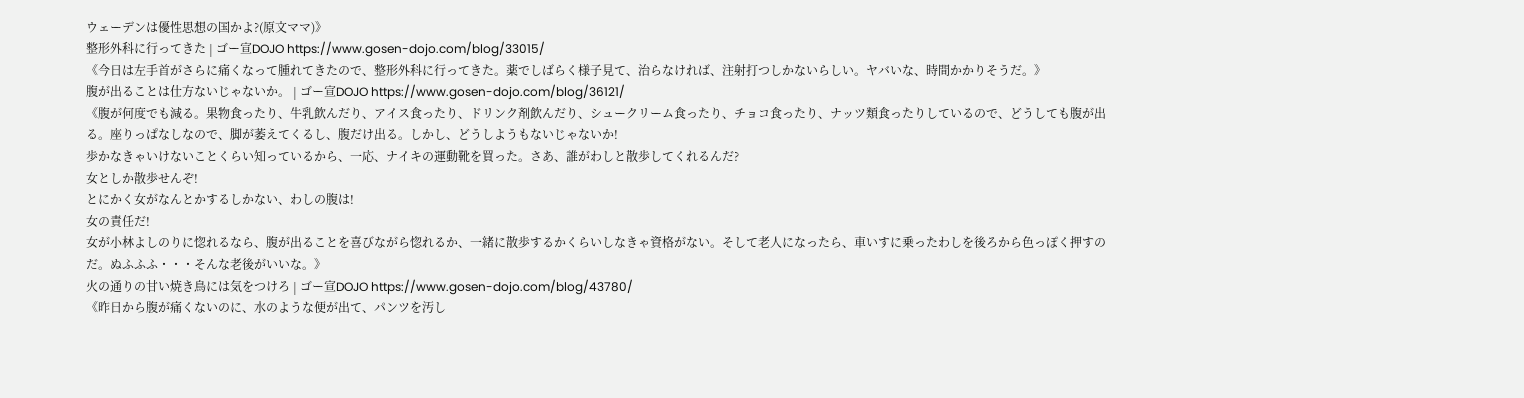ウェーデンは優性思想の国かよ?(原文ママ)》
整形外科に行ってきた | ゴー宣DOJO https://www.gosen-dojo.com/blog/33015/
《今日は左手首がさらに痛くなって腫れてきたので、整形外科に行ってきた。薬でしばらく様子見て、治らなければ、注射打つしかないらしい。ヤバいな、時間かかりそうだ。》
腹が出ることは仕方ないじゃないか。 | ゴー宣DOJO https://www.gosen-dojo.com/blog/36121/
《腹が何度でも減る。果物食ったり、牛乳飲んだり、アイス食ったり、ドリンク剤飲んだり、シュークリーム食ったり、チョコ食ったり、ナッツ類食ったりしているので、どうしても腹が出る。座りっぱなしなので、脚が萎えてくるし、腹だけ出る。しかし、どうしようもないじゃないか!
歩かなきゃいけないことくらい知っているから、一応、ナイキの運動靴を買った。さあ、誰がわしと散歩してくれるんだ?
女としか散歩せんぞ!
とにかく女がなんとかするしかない、わしの腹は!
女の責任だ!
女が小林よしのりに惚れるなら、腹が出ることを喜びながら惚れるか、一緒に散歩するかくらいしなきゃ資格がない。そして老人になったら、車いすに乗ったわしを後ろから色っぽく押すのだ。ぬふふふ・・・そんな老後がいいな。》
火の通りの甘い焼き鳥には気をつけろ | ゴー宣DOJO https://www.gosen-dojo.com/blog/43780/
《昨日から腹が痛くないのに、水のような便が出て、パンツを汚し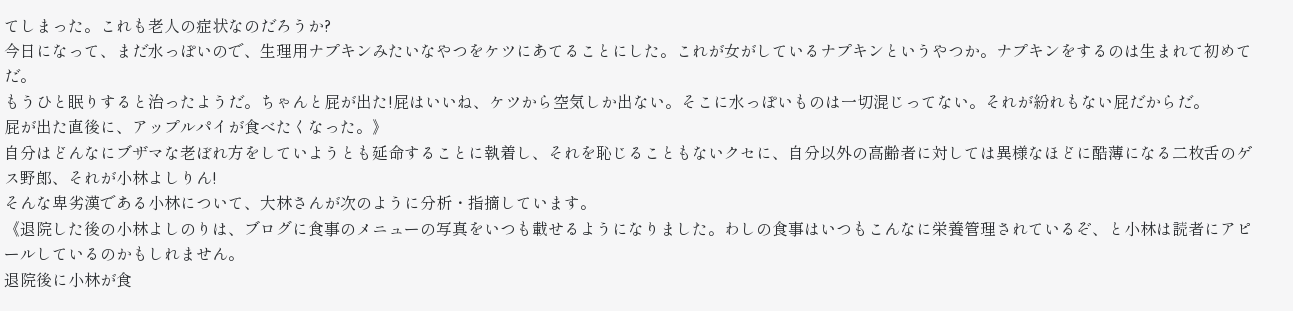てしまった。これも老人の症状なのだろうか?
今日になって、まだ水っぽいので、生理用ナプキンみたいなやつをケツにあてることにした。これが女がしているナプキンというやつか。ナプキンをするのは生まれて初めてだ。
もうひと眠りすると治ったようだ。ちゃんと屁が出た!屁はいいね、ケツから空気しか出ない。そこに水っぽいものは一切混じってない。それが紛れもない屁だからだ。
屁が出た直後に、アップルパイが食べたくなった。》
自分はどんなにブザマな老ぼれ方をしていようとも延命することに執着し、それを恥じることもないクセに、自分以外の高齢者に対しては異様なほどに酷薄になる二枚舌のゲス野郎、それが小林よしりん!
そんな卑劣漢である小林について、大林さんが次のように分析・指摘しています。
《退院した後の小林よしのりは、ブログに食事のメニューの写真をいつも載せるようになりました。わしの食事はいつもこんなに栄養管理されているぞ、と小林は読者にアピールしているのかもしれません。
退院後に小林が食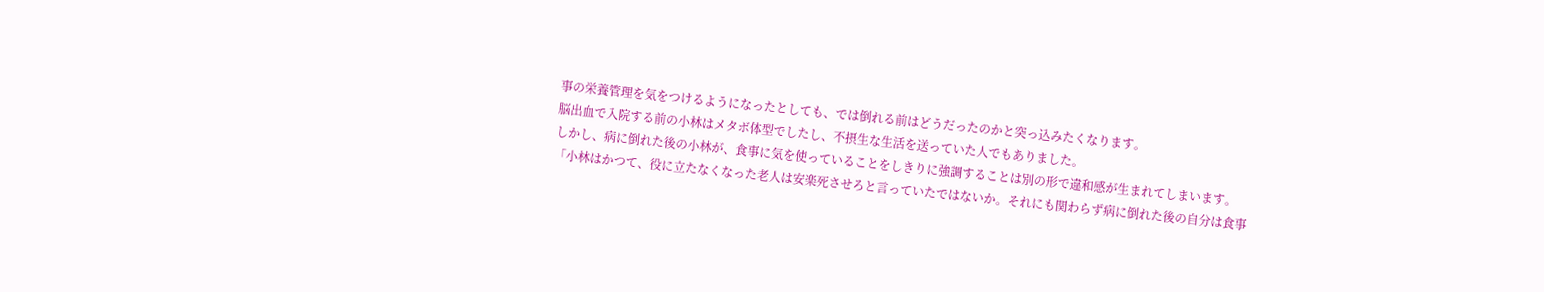事の栄養管理を気をつけるようになったとしても、では倒れる前はどうだったのかと突っ込みたくなります。
脳出血で入院する前の小林はメタボ体型でしたし、不摂生な生活を送っていた人でもありました。
しかし、病に倒れた後の小林が、食事に気を使っていることをしきりに強調することは別の形で違和感が生まれてしまいます。
「小林はかつて、役に立たなくなった老人は安楽死させろと言っていたではないか。それにも関わらず病に倒れた後の自分は食事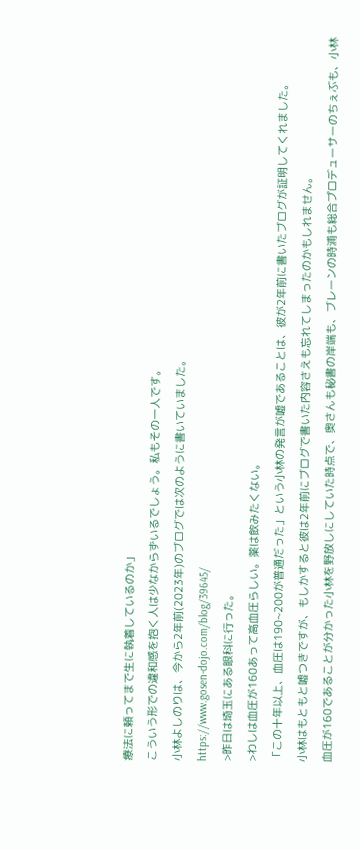療法に頼ってまで生に執着しているのか」
こういう形での違和感を抱く人は少なからずいるでしょう。私もその一人です。
小林よしのりは、今から2年前(2023年)のブログでは次のように書いていました。
https://www.gosen-dojo.com/blog/39645/
>昨日は埼玉にある眼科に行った。
>わしは血圧が160あって高血圧らしい。薬は飲みたくない。
「この十年以上、血圧は190~200が普通だった」という小林の発言が嘘であることは、彼が2年前に書いたブログが証明してくれました。
小林はもともと嘘つきですが、もしかすると彼は2年前にブログで書いた内容さえも忘れてしまったのかもしれません。
血圧が160であることが分かった小林を野放しにしていた時点で、奥さんも秘書の岸端も、ブレーンの時浦も総合プロデューサーのちぇぶも、小林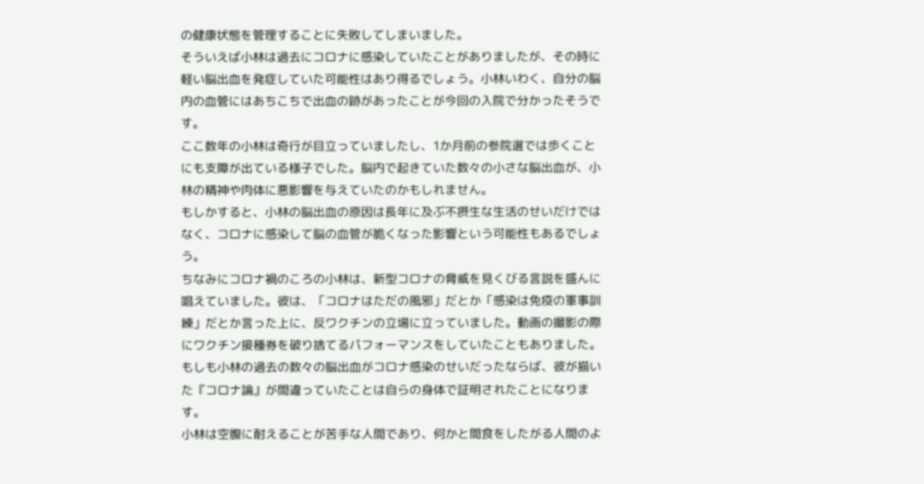の健康状態を管理することに失敗してしまいました。
そういえば小林は過去にコロナに感染していたことがありましたが、その時に軽い脳出血を発症していた可能性はあり得るでしょう。小林いわく、自分の脳内の血管にはあちこちで出血の跡があったことが今回の入院で分かったそうです。
ここ数年の小林は奇行が目立っていましたし、1か月前の参院選では歩くことにも支障が出ている様子でした。脳内で起きていた数々の小さな脳出血が、小林の精神や肉体に悪影響を与えていたのかもしれません。
もしかすると、小林の脳出血の原因は長年に及ぶ不摂生な生活のせいだけではなく、コロナに感染して脳の血管が脆くなった影響という可能性もあるでしょう。
ちなみにコロナ禍のころの小林は、新型コロナの脅威を見くびる言説を盛んに唱えていました。彼は、「コロナはただの風邪」だとか「感染は免疫の軍事訓練」だとか言った上に、反ワクチンの立場に立っていました。動画の撮影の際にワクチン接種券を破り捨てるパフォーマンスをしていたこともありました。
もしも小林の過去の数々の脳出血がコロナ感染のせいだったならば、彼が描いた『コロナ論』が間違っていたことは自らの身体で証明されたことになります。
小林は空腹に耐えることが苦手な人間であり、何かと間食をしたがる人間のよ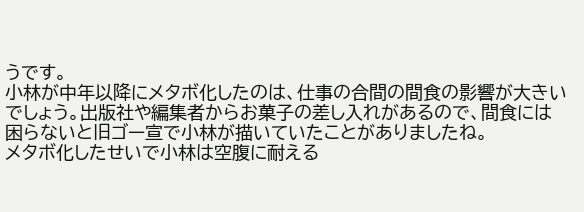うです。
小林が中年以降にメタボ化したのは、仕事の合間の間食の影響が大きいでしょう。出版社や編集者からお菓子の差し入れがあるので、間食には困らないと旧ゴー宣で小林が描いていたことがありましたね。
メタボ化したせいで小林は空腹に耐える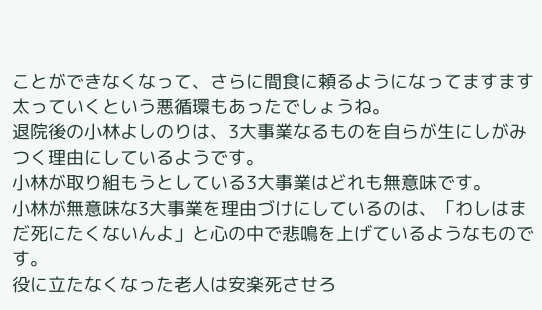ことができなくなって、さらに間食に頼るようになってますます太っていくという悪循環もあったでしょうね。
退院後の小林よしのりは、3大事業なるものを自らが生にしがみつく理由にしているようです。
小林が取り組もうとしている3大事業はどれも無意味です。
小林が無意味な3大事業を理由づけにしているのは、「わしはまだ死にたくないんよ」と心の中で悲鳴を上げているようなものです。
役に立たなくなった老人は安楽死させろ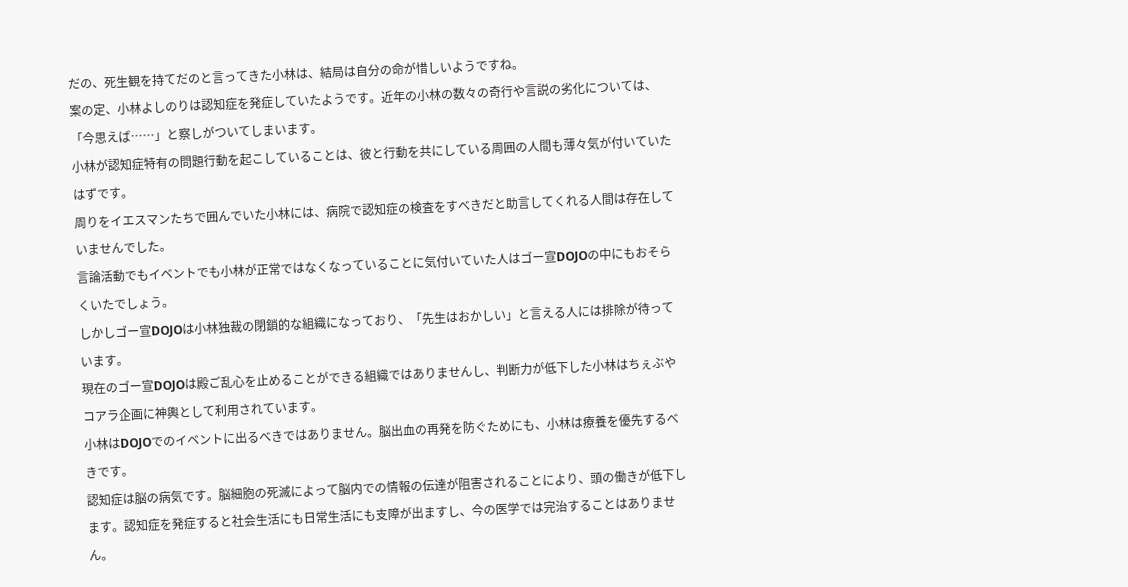だの、死生観を持てだのと言ってきた小林は、結局は自分の命が惜しいようですね。
案の定、小林よしのりは認知症を発症していたようです。近年の小林の数々の奇行や言説の劣化については、「今思えば……」と察しがついてしまいます。
小林が認知症特有の問題行動を起こしていることは、彼と行動を共にしている周囲の人間も薄々気が付いていたはずです。
周りをイエスマンたちで囲んでいた小林には、病院で認知症の検査をすべきだと助言してくれる人間は存在していませんでした。
言論活動でもイベントでも小林が正常ではなくなっていることに気付いていた人はゴー宣DOJOの中にもおそらくいたでしょう。
しかしゴー宣DOJOは小林独裁の閉鎖的な組織になっており、「先生はおかしい」と言える人には排除が待っています。
現在のゴー宣DOJOは殿ご乱心を止めることができる組織ではありませんし、判断力が低下した小林はちぇぶやコアラ企画に神輿として利用されています。
小林はDOJOでのイベントに出るべきではありません。脳出血の再発を防ぐためにも、小林は療養を優先するべきです。
認知症は脳の病気です。脳細胞の死滅によって脳内での情報の伝達が阻害されることにより、頭の働きが低下します。認知症を発症すると社会生活にも日常生活にも支障が出ますし、今の医学では完治することはありません。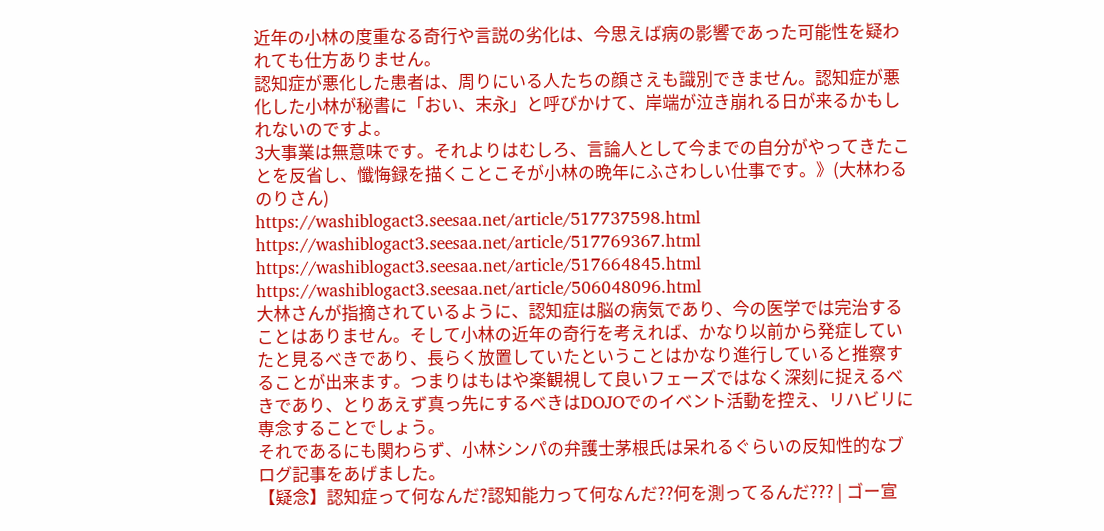近年の小林の度重なる奇行や言説の劣化は、今思えば病の影響であった可能性を疑われても仕方ありません。
認知症が悪化した患者は、周りにいる人たちの顔さえも識別できません。認知症が悪化した小林が秘書に「おい、末永」と呼びかけて、岸端が泣き崩れる日が来るかもしれないのですよ。
3大事業は無意味です。それよりはむしろ、言論人として今までの自分がやってきたことを反省し、懺悔録を描くことこそが小林の晩年にふさわしい仕事です。》(大林わるのりさん)
https://washiblogact3.seesaa.net/article/517737598.html
https://washiblogact3.seesaa.net/article/517769367.html
https://washiblogact3.seesaa.net/article/517664845.html
https://washiblogact3.seesaa.net/article/506048096.html
大林さんが指摘されているように、認知症は脳の病気であり、今の医学では完治することはありません。そして小林の近年の奇行を考えれば、かなり以前から発症していたと見るべきであり、長らく放置していたということはかなり進行していると推察することが出来ます。つまりはもはや楽観視して良いフェーズではなく深刻に捉えるべきであり、とりあえず真っ先にするべきはDOJOでのイベント活動を控え、リハビリに専念することでしょう。
それであるにも関わらず、小林シンパの弁護士茅根氏は呆れるぐらいの反知性的なブログ記事をあげました。
【疑念】認知症って何なんだ?認知能力って何なんだ??何を測ってるんだ??? | ゴー宣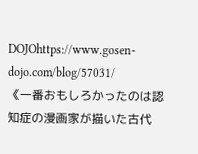DOJOhttps://www.gosen-dojo.com/blog/57031/
《一番おもしろかったのは認知症の漫画家が描いた古代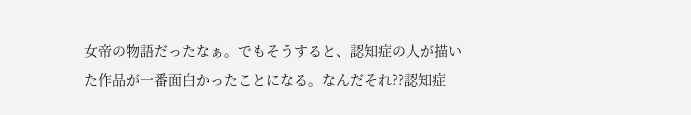女帝の物語だったなぁ。でもそうすると、認知症の人が描いた作品が一番面白かったことになる。なんだそれ??認知症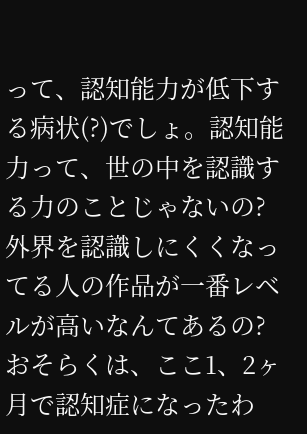って、認知能力が低下する病状(?)でしょ。認知能力って、世の中を認識する力のことじゃないの?外界を認識しにくくなってる人の作品が一番レベルが高いなんてあるの?
おそらくは、ここ1、2ヶ月で認知症になったわ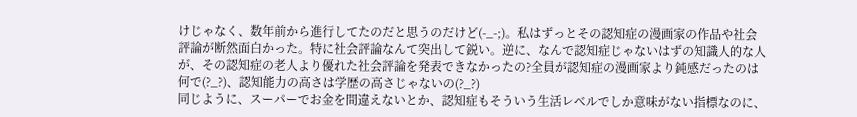けじゃなく、数年前から進行してたのだと思うのだけど(-_-;)。私はずっとその認知症の漫画家の作品や社会評論が断然面白かった。特に社会評論なんて突出して鋭い。逆に、なんで認知症じゃないはずの知識人的な人が、その認知症の老人より優れた社会評論を発表できなかったの?全員が認知症の漫画家より鈍感だったのは何で(?_?)、認知能力の高さは学歴の高さじゃないの(?_?)
同じように、スーパーでお金を間違えないとか、認知症もそういう生活レベルでしか意味がない指標なのに、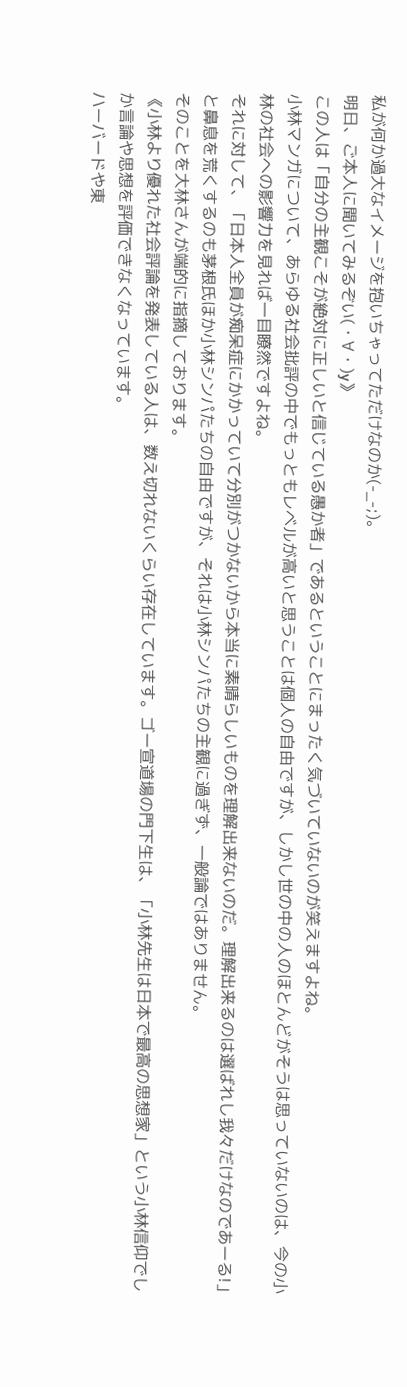私が何か過大なイメージを抱いちゃってただけなのか(-_-;)。
明日、ご本人に聞いてみるぞい(・∀・)y》
この人は「自分の主観こそが絶対に正しいと信じている愚か者」であるということにまったく気づいていないのが笑えますよね。
小林マンガについて、あらゆる社会批評の中でもっともレベルが高いと思うことは個人の自由ですが、しかし世の中の人のほとんどがそうは思っていないのは、今の小林の社会への影響力を見れば一目瞭然ですよね。
それに対して、「日本人全員が痴呆症にかかっていて分別がつかないから本当に素晴らしいものを理解出来ないのだ。理解出来るのは選ばれし我々だけなのであーる!」と鼻息を荒くするのも茅根氏ほか小林シンパたちの自由ですが、それは小林シンパたちの主観に過ぎず、一般論ではありません。
そのことを大林さんが端的に指摘しております。
《小林より優れた社会評論を発表している人は、数え切れないくらい存在しています。ゴー宣道場の門下生は、「小林先生は日本で最高の思想家」という小林信仰でしか言論や思想を評価できなくなっています。
ハーバードや東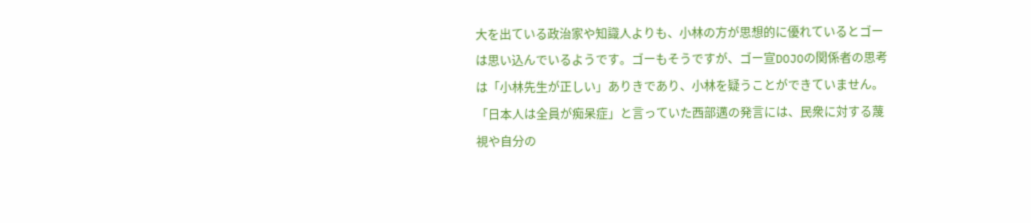大を出ている政治家や知識人よりも、小林の方が思想的に優れているとゴーは思い込んでいるようです。ゴーもそうですが、ゴー宣DOJOの関係者の思考は「小林先生が正しい」ありきであり、小林を疑うことができていません。
「日本人は全員が痴呆症」と言っていた西部邁の発言には、民衆に対する蔑視や自分の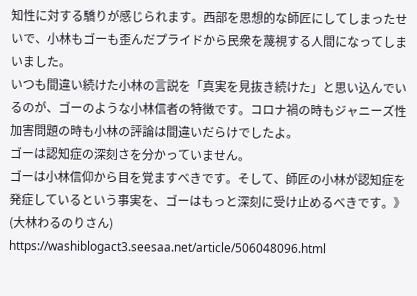知性に対する驕りが感じられます。西部を思想的な師匠にしてしまったせいで、小林もゴーも歪んだプライドから民衆を蔑視する人間になってしまいました。
いつも間違い続けた小林の言説を「真実を見抜き続けた」と思い込んでいるのが、ゴーのような小林信者の特徴です。コロナ禍の時もジャニーズ性加害問題の時も小林の評論は間違いだらけでしたよ。
ゴーは認知症の深刻さを分かっていません。
ゴーは小林信仰から目を覚ますべきです。そして、師匠の小林が認知症を発症しているという事実を、ゴーはもっと深刻に受け止めるべきです。》(大林わるのりさん)
https://washiblogact3.seesaa.net/article/506048096.html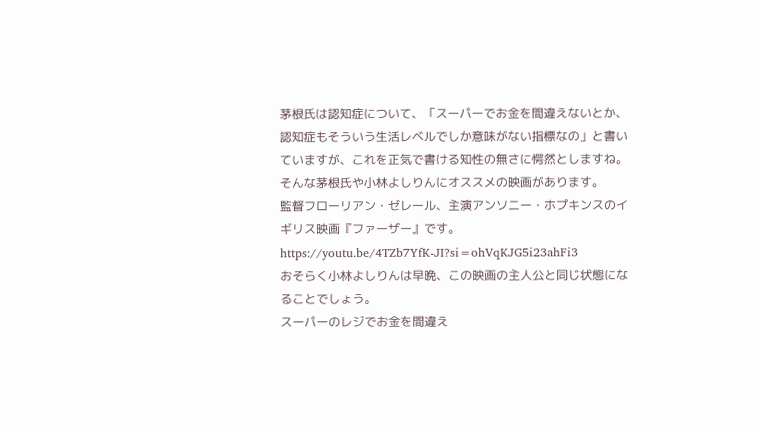茅根氏は認知症について、「スーパーでお金を間違えないとか、認知症もそういう生活レベルでしか意味がない指標なの」と書いていますが、これを正気で書ける知性の無さに愕然としますね。
そんな茅根氏や小林よしりんにオススメの映画があります。
監督フローリアン・ゼレール、主演アンソニー・ホプキンスのイギリス映画『ファーザー』です。
https://youtu.be/4TZb7YfK-JI?si=ohVqKJG5i23ahFi3
おそらく小林よしりんは早晩、この映画の主人公と同じ状態になることでしょう。
スーパーのレジでお金を間違え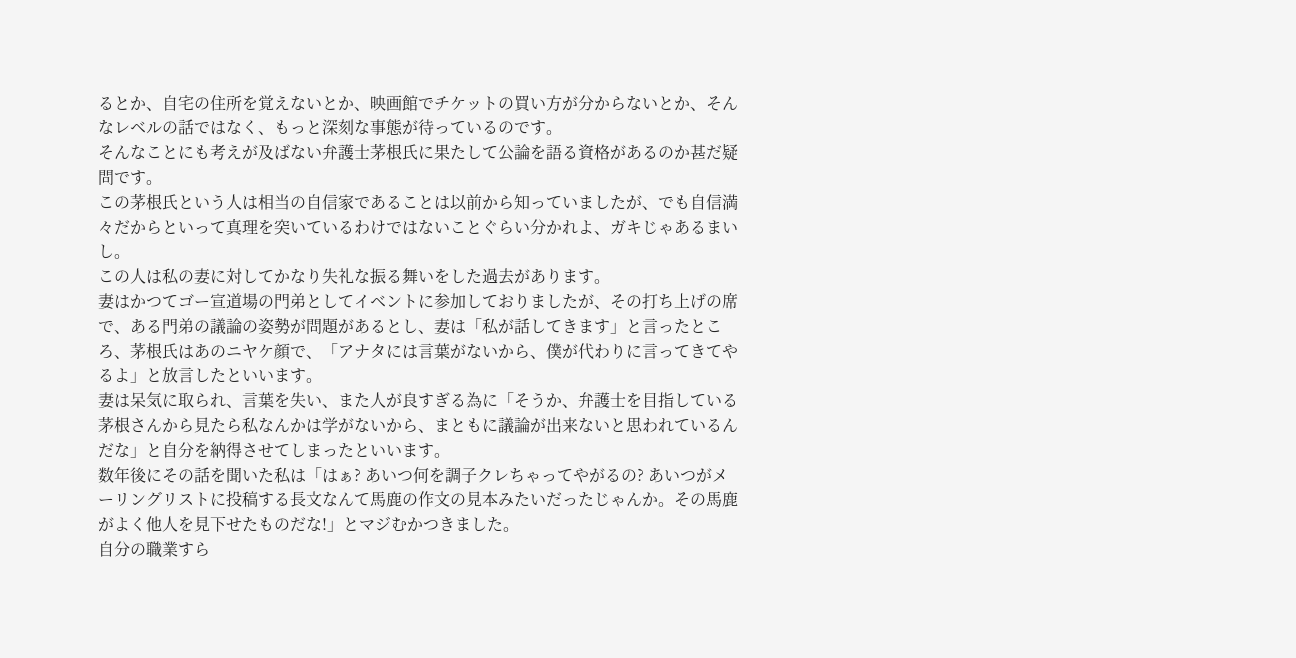るとか、自宅の住所を覚えないとか、映画館でチケットの買い方が分からないとか、そんなレベルの話ではなく、もっと深刻な事態が待っているのです。
そんなことにも考えが及ばない弁護士茅根氏に果たして公論を語る資格があるのか甚だ疑問です。
この茅根氏という人は相当の自信家であることは以前から知っていましたが、でも自信満々だからといって真理を突いているわけではないことぐらい分かれよ、ガキじゃあるまいし。
この人は私の妻に対してかなり失礼な振る舞いをした過去があります。
妻はかつてゴー宣道場の門弟としてイベントに参加しておりましたが、その打ち上げの席で、ある門弟の議論の姿勢が問題があるとし、妻は「私が話してきます」と言ったところ、茅根氏はあのニヤケ顔で、「アナタには言葉がないから、僕が代わりに言ってきてやるよ」と放言したといいます。
妻は呆気に取られ、言葉を失い、また人が良すぎる為に「そうか、弁護士を目指している茅根さんから見たら私なんかは学がないから、まともに議論が出来ないと思われているんだな」と自分を納得させてしまったといいます。
数年後にその話を聞いた私は「はぁ? あいつ何を調子クレちゃってやがるの? あいつがメーリングリストに投稿する長文なんて馬鹿の作文の見本みたいだったじゃんか。その馬鹿がよく他人を見下せたものだな!」とマジむかつきました。
自分の職業すら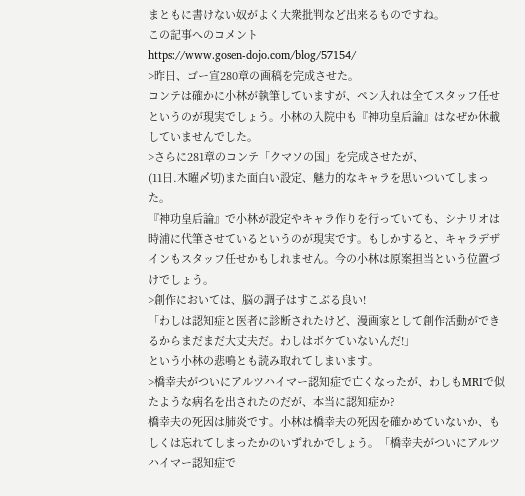まともに書けない奴がよく大衆批判など出来るものですね。
この記事へのコメント
https://www.gosen-dojo.com/blog/57154/
>昨日、ゴー宣280章の画稿を完成させた。
コンテは確かに小林が執筆していますが、ペン入れは全てスタッフ任せというのが現実でしょう。小林の入院中も『神功皇后論』はなぜか休載していませんでした。
>さらに281章のコンテ「クマソの国」を完成させたが、
(11日.木曜〆切)また面白い設定、魅力的なキャラを思いついてしまった。
『神功皇后論』で小林が設定やキャラ作りを行っていても、シナリオは時浦に代筆させているというのが現実です。もしかすると、キャラデザインもスタッフ任せかもしれません。今の小林は原案担当という位置づけでしょう。
>創作においては、脳の調子はすこぶる良い!
「わしは認知症と医者に診断されたけど、漫画家として創作活動ができるからまだまだ大丈夫だ。わしはボケていないんだ!」
という小林の悲鳴とも読み取れてしまいます。
>橋幸夫がついにアルツハイマー認知症で亡くなったが、わしもMRIで似たような病名を出されたのだが、本当に認知症か?
橋幸夫の死因は肺炎です。小林は橋幸夫の死因を確かめていないか、もしくは忘れてしまったかのいずれかでしょう。「橋幸夫がついにアルツハイマー認知症で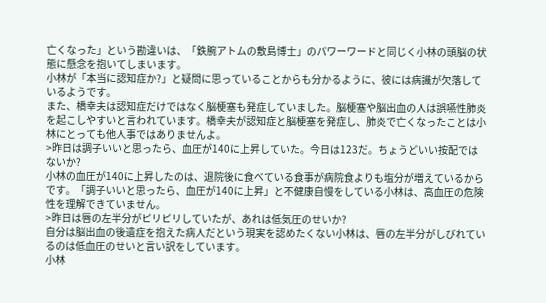亡くなった」という勘違いは、「鉄腕アトムの敷島博士」のパワーワードと同じく小林の頭脳の状態に懸念を抱いてしまいます。
小林が「本当に認知症か?」と疑問に思っていることからも分かるように、彼には病識が欠落しているようです。
また、橋幸夫は認知症だけではなく脳梗塞も発症していました。脳梗塞や脳出血の人は誤嚥性肺炎を起こしやすいと言われています。橋幸夫が認知症と脳梗塞を発症し、肺炎で亡くなったことは小林にとっても他人事ではありませんよ。
>昨日は調子いいと思ったら、血圧が140に上昇していた。今日は123だ。ちょうどいい按配ではないか?
小林の血圧が140に上昇したのは、退院後に食べている食事が病院食よりも塩分が増えているからです。「調子いいと思ったら、血圧が140に上昇」と不健康自慢をしている小林は、高血圧の危険性を理解できていません。
>昨日は唇の左半分がピリピリしていたが、あれは低気圧のせいか?
自分は脳出血の後遺症を抱えた病人だという現実を認めたくない小林は、唇の左半分がしびれているのは低血圧のせいと言い訳をしています。
小林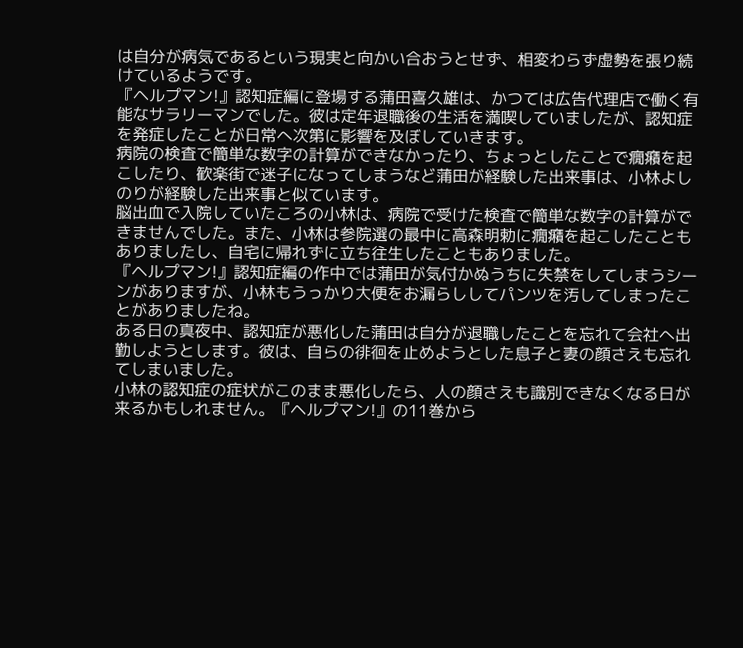は自分が病気であるという現実と向かい合おうとせず、相変わらず虚勢を張り続けているようです。
『ヘルプマン!』認知症編に登場する蒲田喜久雄は、かつては広告代理店で働く有能なサラリーマンでした。彼は定年退職後の生活を満喫していましたが、認知症を発症したことが日常へ次第に影響を及ぼしていきます。
病院の検査で簡単な数字の計算ができなかったり、ちょっとしたことで癇癪を起こしたり、歓楽街で迷子になってしまうなど蒲田が経験した出来事は、小林よしのりが経験した出来事と似ています。
脳出血で入院していたころの小林は、病院で受けた検査で簡単な数字の計算ができませんでした。また、小林は参院選の最中に高森明勅に癇癪を起こしたこともありましたし、自宅に帰れずに立ち往生したこともありました。
『ヘルプマン!』認知症編の作中では蒲田が気付かぬうちに失禁をしてしまうシーンがありますが、小林もうっかり大便をお漏らししてパンツを汚してしまったことがありましたね。
ある日の真夜中、認知症が悪化した蒲田は自分が退職したことを忘れて会社へ出勤しようとします。彼は、自らの徘徊を止めようとした息子と妻の顔さえも忘れてしまいました。
小林の認知症の症状がこのまま悪化したら、人の顔さえも識別できなくなる日が来るかもしれません。『ヘルプマン!』の11巻から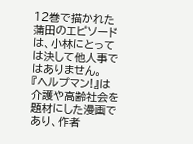12巻で描かれた蒲田のエピソードは、小林にとっては決して他人事ではありません。
『ヘルプマン!』は介護や高齢社会を題材にした漫画であり、作者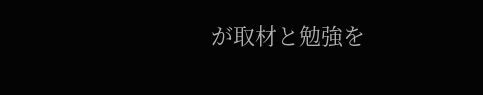が取材と勉強を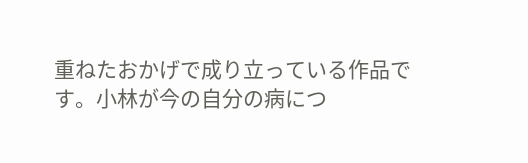重ねたおかげで成り立っている作品です。小林が今の自分の病につ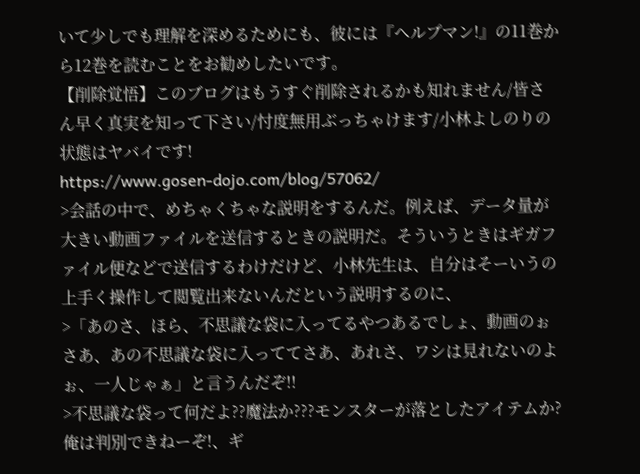いて少しでも理解を深めるためにも、彼には『ヘルプマン!』の11巻から12巻を読むことをお勧めしたいです。
【削除覚悟】このブログはもうすぐ削除されるかも知れません/皆さん早く真実を知って下さい/忖度無用ぶっちゃけます/小林よしのりの状態はヤバイです!
https://www.gosen-dojo.com/blog/57062/
>会話の中で、めちゃくちゃな説明をするんだ。例えば、データ量が大きい動画ファイルを送信するときの説明だ。そういうときはギガファイル便などで送信するわけだけど、小林先生は、自分はそーいうの上手く操作して閲覧出来ないんだという説明するのに、
>「あのさ、ほら、不思議な袋に入ってるやつあるでしょ、動画のぉさあ、あの不思議な袋に入っててさあ、あれさ、ワシは見れないのよぉ、一人じゃぁ」と言うんだぞ!!
>不思議な袋って何だよ??魔法か???モンスターが落としたアイテムか? 俺は判別できねーぞ!、ギ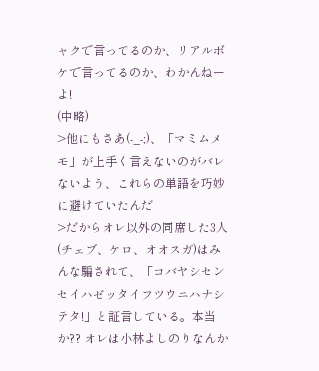ャクで言ってるのか、リアルボケで言ってるのか、わかんねーよ!
(中略)
>他にもさあ(-_-;)、「マミムメモ」が上手く言えないのがバレないよう、これらの単語を巧妙に避けていたんだ
>だからオレ以外の同席した3人(チェブ、ケロ、オオスガ)はみんな騙されて、「コバヤシセンセイハゼッタイフツウニハナシテタ!」と証言している。本当か?? オレは小林よしのりなんか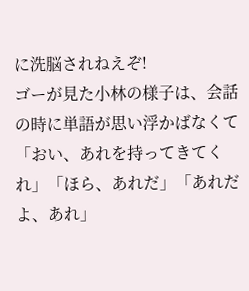に洗脳されねえぞ!
ゴーが見た小林の様子は、会話の時に単語が思い浮かばなくて「おい、あれを持ってきてくれ」「ほら、あれだ」「あれだよ、あれ」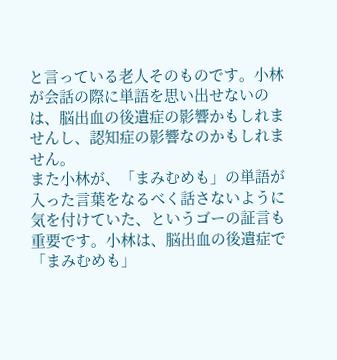と言っている老人そのものです。小林が会話の際に単語を思い出せないのは、脳出血の後遺症の影響かもしれませんし、認知症の影響なのかもしれません。
また小林が、「まみむめも」の単語が入った言葉をなるべく話さないように気を付けていた、というゴーの証言も重要です。小林は、脳出血の後遺症で「まみむめも」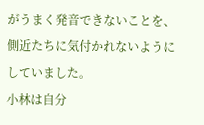がうまく発音できないことを、側近たちに気付かれないようにしていました。
小林は自分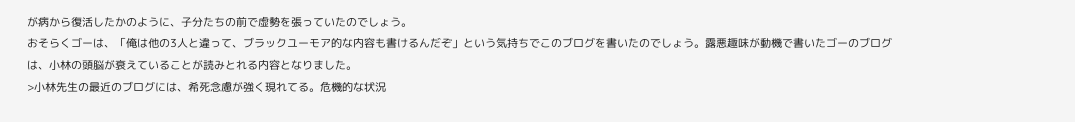が病から復活したかのように、子分たちの前で虚勢を張っていたのでしょう。
おそらくゴーは、「俺は他の3人と違って、ブラックユーモア的な内容も書けるんだぞ」という気持ちでこのブログを書いたのでしょう。露悪趣味が動機で書いたゴーのブログは、小林の頭脳が衰えていることが読みとれる内容となりました。
>小林先生の最近のブログには、希死念慮が強く現れてる。危機的な状況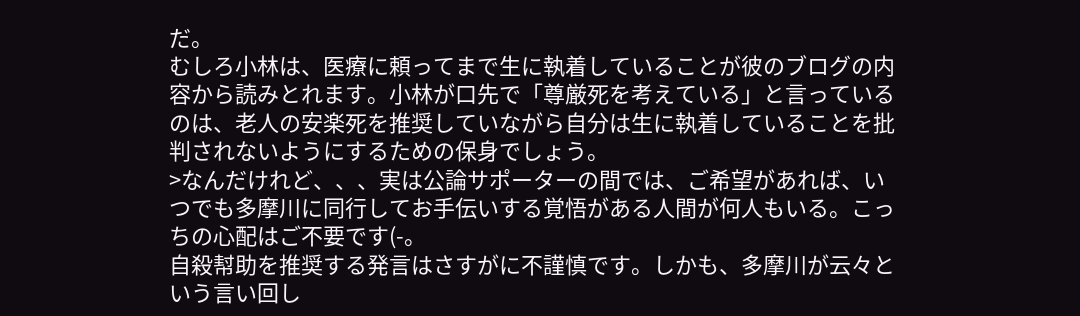だ。
むしろ小林は、医療に頼ってまで生に執着していることが彼のブログの内容から読みとれます。小林が口先で「尊厳死を考えている」と言っているのは、老人の安楽死を推奨していながら自分は生に執着していることを批判されないようにするための保身でしょう。
>なんだけれど、、、実は公論サポーターの間では、ご希望があれば、いつでも多摩川に同行してお手伝いする覚悟がある人間が何人もいる。こっちの心配はご不要です(-。
自殺幇助を推奨する発言はさすがに不謹慎です。しかも、多摩川が云々という言い回し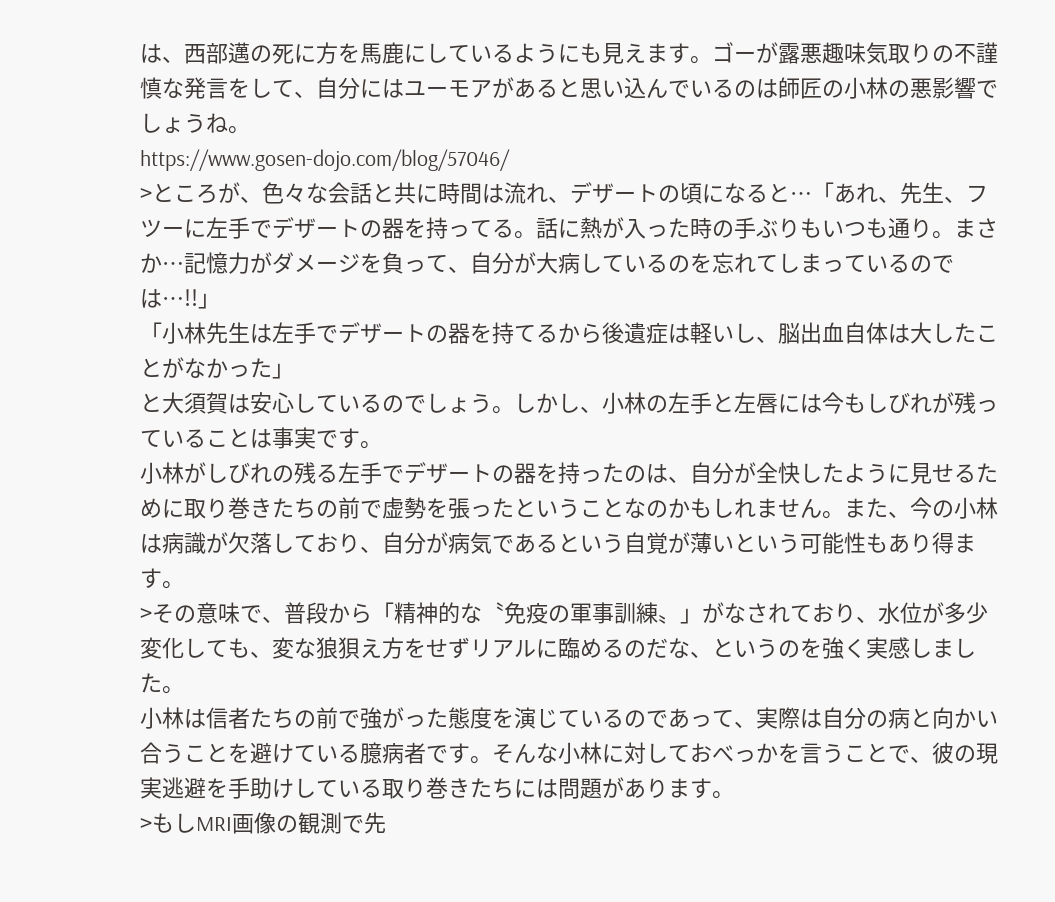は、西部邁の死に方を馬鹿にしているようにも見えます。ゴーが露悪趣味気取りの不謹慎な発言をして、自分にはユーモアがあると思い込んでいるのは師匠の小林の悪影響でしょうね。
https://www.gosen-dojo.com/blog/57046/
>ところが、色々な会話と共に時間は流れ、デザートの頃になると…「あれ、先生、フツーに左手でデザートの器を持ってる。話に熱が入った時の手ぶりもいつも通り。まさか…記憶力がダメージを負って、自分が大病しているのを忘れてしまっているのでは…!!」
「小林先生は左手でデザートの器を持てるから後遺症は軽いし、脳出血自体は大したことがなかった」
と大須賀は安心しているのでしょう。しかし、小林の左手と左唇には今もしびれが残っていることは事実です。
小林がしびれの残る左手でデザートの器を持ったのは、自分が全快したように見せるために取り巻きたちの前で虚勢を張ったということなのかもしれません。また、今の小林は病識が欠落しており、自分が病気であるという自覚が薄いという可能性もあり得ます。
>その意味で、普段から「精神的な〝免疫の軍事訓練〟」がなされており、水位が多少変化しても、変な狼狽え方をせずリアルに臨めるのだな、というのを強く実感しました。
小林は信者たちの前で強がった態度を演じているのであって、実際は自分の病と向かい合うことを避けている臆病者です。そんな小林に対しておべっかを言うことで、彼の現実逃避を手助けしている取り巻きたちには問題があります。
>もしMRI画像の観測で先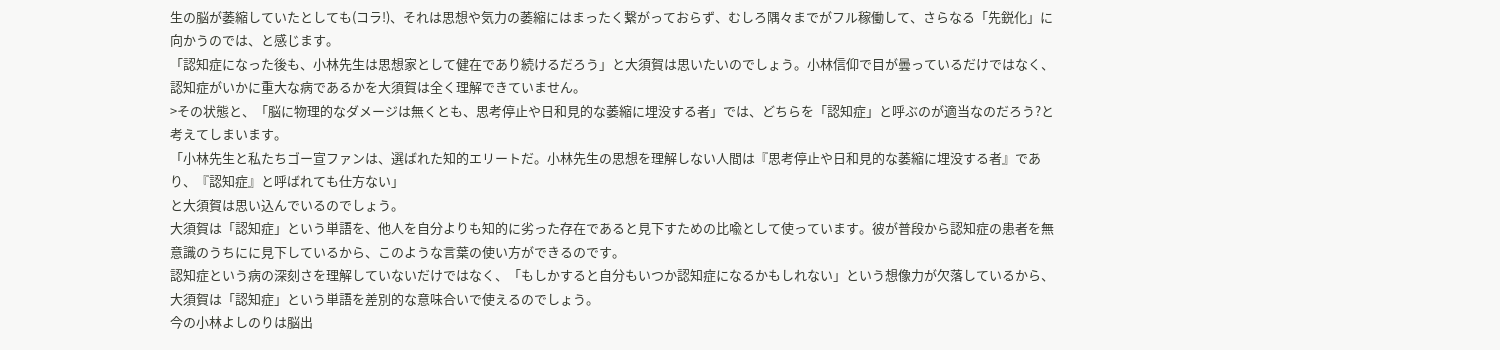生の脳が萎縮していたとしても(コラ!)、それは思想や気力の萎縮にはまったく繋がっておらず、むしろ隅々までがフル稼働して、さらなる「先鋭化」に向かうのでは、と感じます。
「認知症になった後も、小林先生は思想家として健在であり続けるだろう」と大須賀は思いたいのでしょう。小林信仰で目が曇っているだけではなく、認知症がいかに重大な病であるかを大須賀は全く理解できていません。
>その状態と、「脳に物理的なダメージは無くとも、思考停止や日和見的な萎縮に埋没する者」では、どちらを「認知症」と呼ぶのが適当なのだろう?と考えてしまいます。
「小林先生と私たちゴー宣ファンは、選ばれた知的エリートだ。小林先生の思想を理解しない人間は『思考停止や日和見的な萎縮に埋没する者』であり、『認知症』と呼ばれても仕方ない」
と大須賀は思い込んでいるのでしょう。
大須賀は「認知症」という単語を、他人を自分よりも知的に劣った存在であると見下すための比喩として使っています。彼が普段から認知症の患者を無意識のうちにに見下しているから、このような言葉の使い方ができるのです。
認知症という病の深刻さを理解していないだけではなく、「もしかすると自分もいつか認知症になるかもしれない」という想像力が欠落しているから、大須賀は「認知症」という単語を差別的な意味合いで使えるのでしょう。
今の小林よしのりは脳出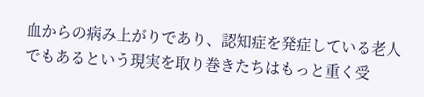血からの病み上がりであり、認知症を発症している老人でもあるという現実を取り巻きたちはもっと重く受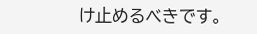け止めるべきです。